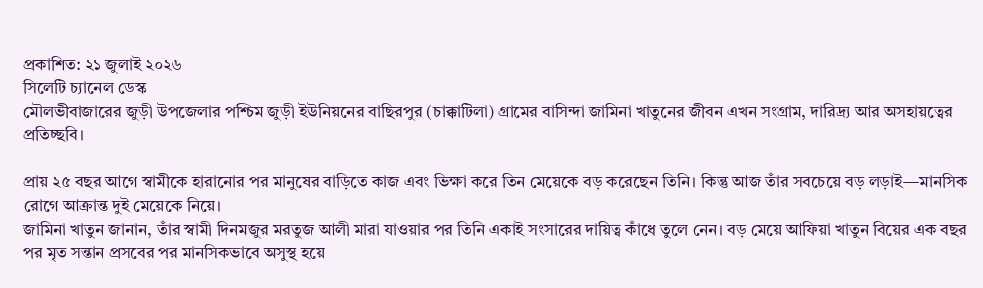প্রকাশিত: ২১ জুলাই ২০২৬
সিলেটি চ্যানেল ডেস্ক
মৌলভীবাজারের জুড়ী উপজেলার পশ্চিম জুড়ী ইউনিয়নের বাছিরপুর (চাক্কাটিলা) গ্রামের বাসিন্দা জামিনা খাতুনের জীবন এখন সংগ্রাম, দারিদ্র্য আর অসহায়ত্বের প্রতিচ্ছবি।

প্রায় ২৫ বছর আগে স্বামীকে হারানোর পর মানুষের বাড়িতে কাজ এবং ভিক্ষা করে তিন মেয়েকে বড় করেছেন তিনি। কিন্তু আজ তাঁর সবচেয়ে বড় লড়াই—মানসিক রোগে আক্রান্ত দুই মেয়েকে নিয়ে।
জামিনা খাতুন জানান, তাঁর স্বামী দিনমজুর মরতুজ আলী মারা যাওয়ার পর তিনি একাই সংসারের দায়িত্ব কাঁধে তুলে নেন। বড় মেয়ে আফিয়া খাতুন বিয়ের এক বছর পর মৃত সন্তান প্রসবের পর মানসিকভাবে অসুস্থ হয়ে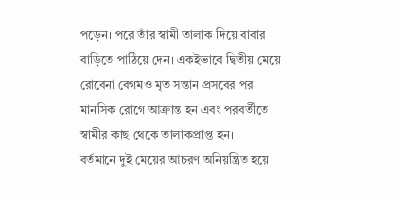পড়েন। পরে তাঁর স্বামী তালাক দিয়ে বাবার বাড়িতে পাঠিয়ে দেন। একইভাবে দ্বিতীয় মেয়ে রোবেনা বেগমও মৃত সন্তান প্রসবের পর মানসিক রোগে আক্রান্ত হন এবং পরবর্তীতে স্বামীর কাছ থেকে তালাকপ্রাপ্ত হন।
বর্তমানে দুই মেয়ের আচরণ অনিয়ন্ত্রিত হয়ে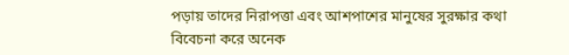পড়ায় তাদের নিরাপত্তা এবং আশপাশের মানুষের সুরক্ষার কথা বিবেচনা করে অনেক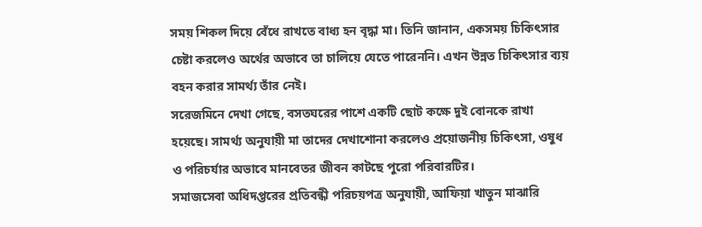সময় শিকল দিয়ে বেঁধে রাখতে বাধ্য হন বৃদ্ধা মা। তিনি জানান, একসময় চিকিৎসার চেষ্টা করলেও অর্থের অভাবে তা চালিয়ে যেতে পারেননি। এখন উন্নত চিকিৎসার ব্যয় বহন করার সামর্থ্য তাঁর নেই।
সরেজমিনে দেখা গেছে, বসতঘরের পাশে একটি ছোট কক্ষে দুই বোনকে রাখা হয়েছে। সামর্থ্য অনুযায়ী মা তাদের দেখাশোনা করলেও প্রয়োজনীয় চিকিৎসা, ওষুধ ও পরিচর্যার অভাবে মানবেতর জীবন কাটছে পুরো পরিবারটির।
সমাজসেবা অধিদপ্তরের প্রতিবন্ধী পরিচয়পত্র অনুযায়ী, আফিয়া খাতুন মাঝারি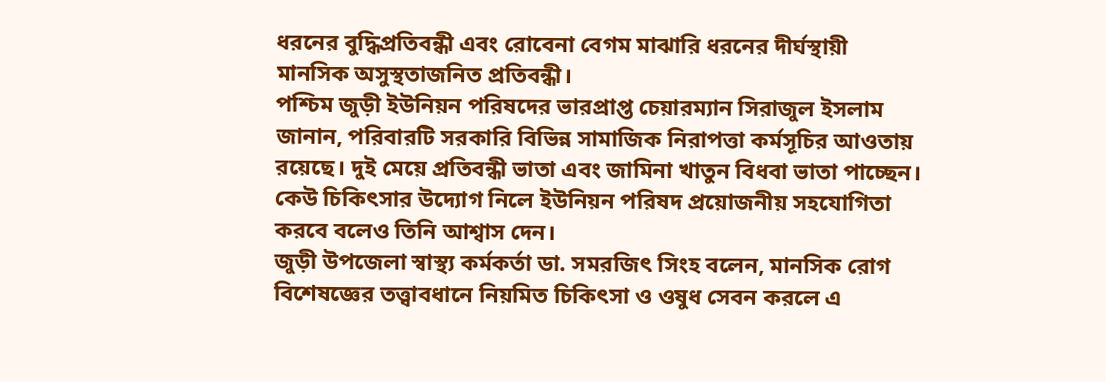ধরনের বুদ্ধিপ্রতিবন্ধী এবং রোবেনা বেগম মাঝারি ধরনের দীর্ঘস্থায়ী মানসিক অসুস্থতাজনিত প্রতিবন্ধী।
পশ্চিম জুড়ী ইউনিয়ন পরিষদের ভারপ্রাপ্ত চেয়ারম্যান সিরাজুল ইসলাম জানান, পরিবারটি সরকারি বিভিন্ন সামাজিক নিরাপত্তা কর্মসূচির আওতায় রয়েছে। দুই মেয়ে প্রতিবন্ধী ভাতা এবং জামিনা খাতুন বিধবা ভাতা পাচ্ছেন। কেউ চিকিৎসার উদ্যোগ নিলে ইউনিয়ন পরিষদ প্রয়োজনীয় সহযোগিতা করবে বলেও তিনি আশ্বাস দেন।
জুড়ী উপজেলা স্বাস্থ্য কর্মকর্তা ডা. সমরজিৎ সিংহ বলেন, মানসিক রোগ বিশেষজ্ঞের তত্ত্বাবধানে নিয়মিত চিকিৎসা ও ওষুধ সেবন করলে এ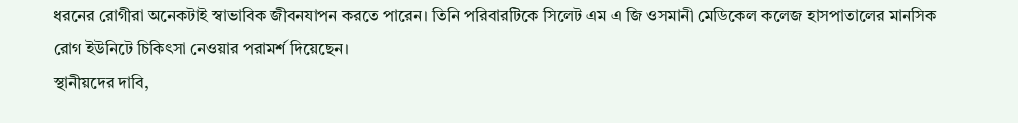ধরনের রোগীরা অনেকটাই স্বাভাবিক জীবনযাপন করতে পারেন। তিনি পরিবারটিকে সিলেট এম এ জি ওসমানী মেডিকেল কলেজ হাসপাতালের মানসিক রোগ ইউনিটে চিকিৎসা নেওয়ার পরামর্শ দিয়েছেন।
স্থানীয়দের দাবি,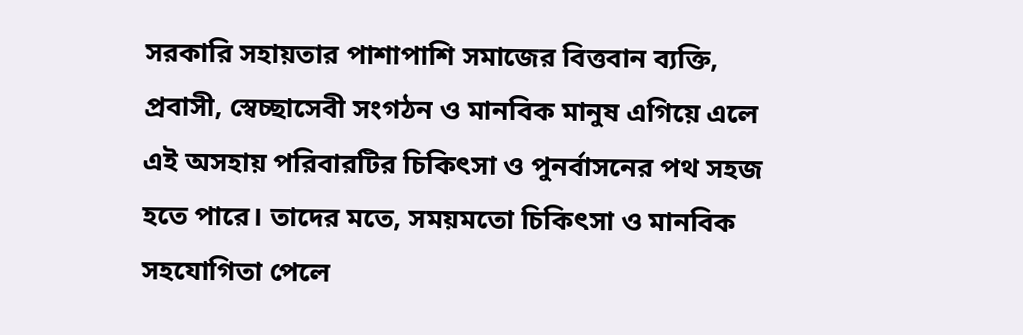সরকারি সহায়তার পাশাপাশি সমাজের বিত্তবান ব্যক্তি, প্রবাসী, স্বেচ্ছাসেবী সংগঠন ও মানবিক মানুষ এগিয়ে এলে এই অসহায় পরিবারটির চিকিৎসা ও পুনর্বাসনের পথ সহজ হতে পারে। তাদের মতে, সময়মতো চিকিৎসা ও মানবিক সহযোগিতা পেলে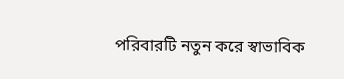পরিবারটি নতুন করে স্বাভাবিক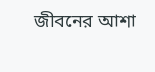জীবনের আশা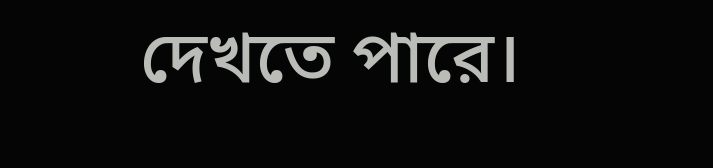দেখতে পারে।